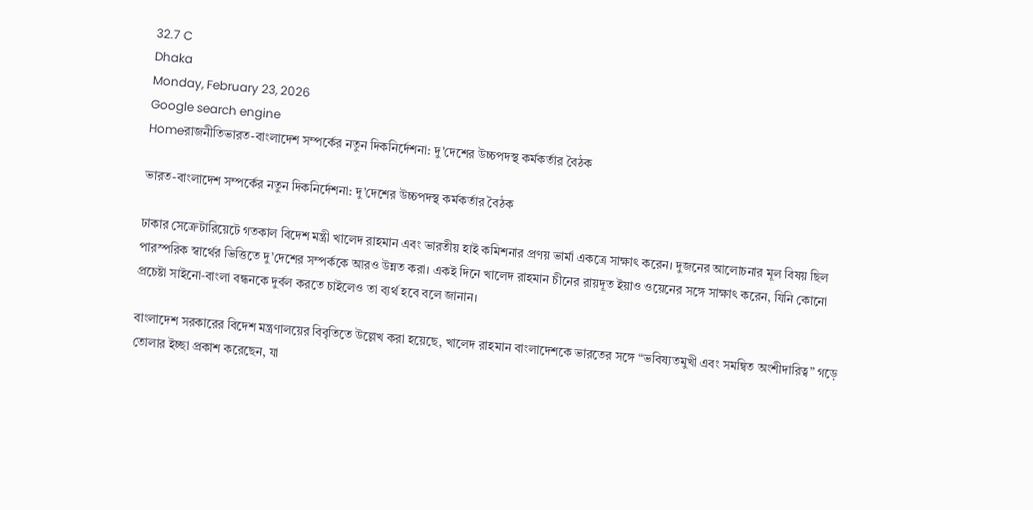32.7 C
Dhaka
Monday, February 23, 2026
Google search engine
Homeরাজনীতিভারত-বাংলাদেশ সম্পর্কের নতুন দিকনির্দেশনা: দু'দেশের উচ্চপদস্থ কর্মকর্তার বৈঠক

ভারত-বাংলাদেশ সম্পর্কের নতুন দিকনির্দেশনা: দু’দেশের উচ্চপদস্থ কর্মকর্তার বৈঠক

ঢাকার সেক্রেটারিয়েটে গতকাল বিদেশ মন্ত্রী খালেদ রাহমান এবং ভারতীয় হাই কমিশনার প্রণয় ভার্মা একত্রে সাক্ষাৎ করেন। দুজনের আলোচনার মূল বিষয় ছিল পারস্পরিক স্বার্থের ভিত্তিতে দু’দেশের সম্পর্ককে আরও উন্নত করা। একই দিনে খালেদ রাহমান চীনের রায়দূত ইয়াও ওয়েনের সঙ্গে সাক্ষাৎ করেন, যিনি কোনো প্রচেষ্টা সাইনো‑বাংলা বন্ধনকে দুর্বল করতে চাইলেও তা ব্যর্থ হবে বলে জানান।

বাংলাদেশ সরকারের বিদেশ মন্ত্রণালয়ের বিবৃতিতে উল্লেখ করা হয়েছে, খালেদ রাহমান বাংলাদেশকে ভারতের সঙ্গে “ভবিষ্যতমুখী এবং সমন্বিত অংশীদারিত্ব” গড়ে তোলার ইচ্ছা প্রকাশ করেছেন, যা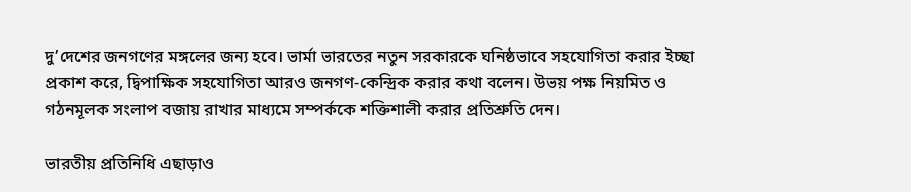দু’দেশের জনগণের মঙ্গলের জন্য হবে। ভার্মা ভারতের নতুন সরকারকে ঘনিষ্ঠভাবে সহযোগিতা করার ইচ্ছা প্রকাশ করে, দ্বিপাক্ষিক সহযোগিতা আরও জনগণ‑কেন্দ্রিক করার কথা বলেন। উভয় পক্ষ নিয়মিত ও গঠনমূলক সংলাপ বজায় রাখার মাধ্যমে সম্পর্ককে শক্তিশালী করার প্রতিশ্রুতি দেন।

ভারতীয় প্রতিনিধি এছাড়াও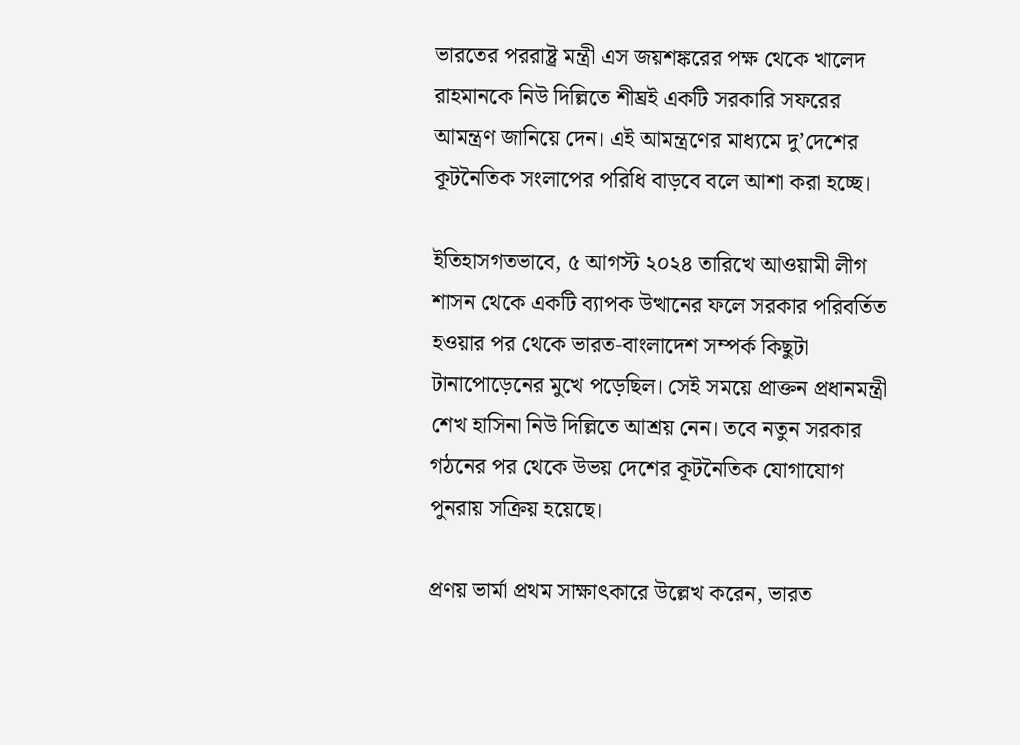ভারতের পররাষ্ট্র মন্ত্রী এস জয়শঙ্করের পক্ষ থেকে খালেদ রাহমানকে নিউ দিল্লিতে শীঘ্রই একটি সরকারি সফরের আমন্ত্রণ জানিয়ে দেন। এই আমন্ত্রণের মাধ্যমে দু’দেশের কূটনৈতিক সংলাপের পরিধি বাড়বে বলে আশা করা হচ্ছে।

ইতিহাসগতভাবে, ৫ আগস্ট ২০২৪ তারিখে আওয়ামী লীগ শাসন থেকে একটি ব্যাপক উত্থানের ফলে সরকার পরিবর্তিত হওয়ার পর থেকে ভারত‑বাংলাদেশ সম্পর্ক কিছুটা টানাপোড়েনের মুখে পড়েছিল। সেই সময়ে প্রাক্তন প্রধানমন্ত্রী শেখ হাসিনা নিউ দিল্লিতে আশ্রয় নেন। তবে নতুন সরকার গঠনের পর থেকে উভয় দেশের কূটনৈতিক যোগাযোগ পুনরায় সক্রিয় হয়েছে।

প্রণয় ভার্মা প্রথম সাক্ষাৎকারে উল্লেখ করেন, ভারত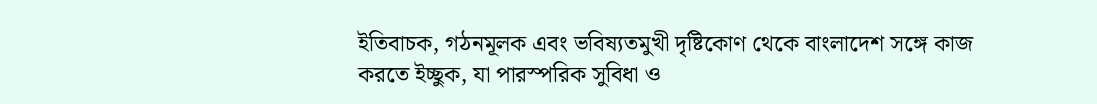ইতিবাচক, গঠনমূলক এবং ভবিষ্যতমুখী দৃষ্টিকোণ থেকে বাংলাদেশ সঙ্গে কাজ করতে ইচ্ছুক, যা পারস্পরিক সুবিধা ও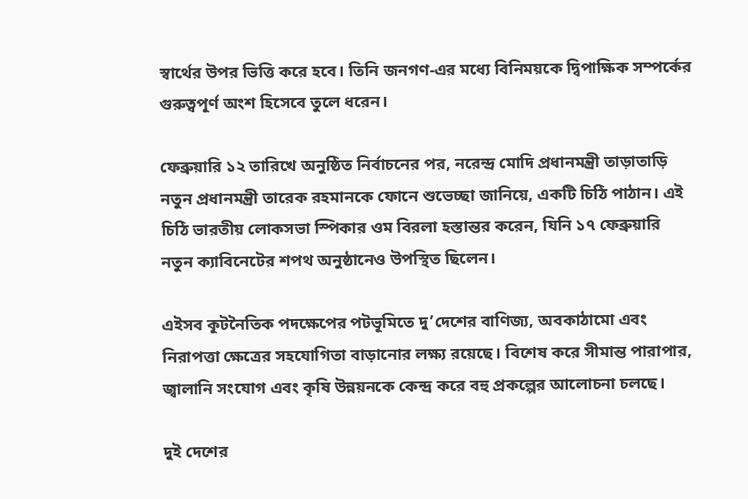স্বার্থের উপর ভিত্তি করে হবে। তিনি জনগণ‑এর মধ্যে বিনিময়কে দ্বিপাক্ষিক সম্পর্কের গুরুত্বপূর্ণ অংশ হিসেবে তুলে ধরেন।

ফেব্রুয়ারি ১২ তারিখে অনুষ্ঠিত নির্বাচনের পর, নরেন্দ্র মোদি প্রধানমন্ত্রী তাড়াতাড়ি নতুন প্রধানমন্ত্রী তারেক রহমানকে ফোনে শুভেচ্ছা জানিয়ে, একটি চিঠি পাঠান। এই চিঠি ভারতীয় লোকসভা স্পিকার ওম বিরলা হস্তান্তর করেন, যিনি ১৭ ফেব্রুয়ারি নতুন ক্যাবিনেটের শপথ অনুষ্ঠানেও উপস্থিত ছিলেন।

এইসব কূটনৈতিক পদক্ষেপের পটভূমিতে দু’দেশের বাণিজ্য, অবকাঠামো এবং নিরাপত্তা ক্ষেত্রের সহযোগিতা বাড়ানোর লক্ষ্য রয়েছে। বিশেষ করে সীমান্ত পারাপার, জ্বালানি সংযোগ এবং কৃষি উন্নয়নকে কেন্দ্র করে বহু প্রকল্পের আলোচনা চলছে।

দুই দেশের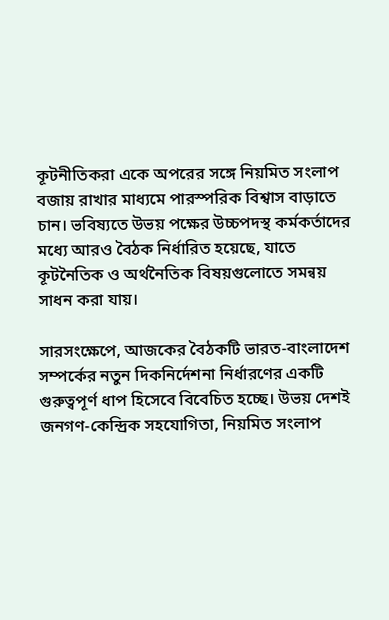কূটনীতিকরা একে অপরের সঙ্গে নিয়মিত সংলাপ বজায় রাখার মাধ্যমে পারস্পরিক বিশ্বাস বাড়াতে চান। ভবিষ্যতে উভয় পক্ষের উচ্চপদস্থ কর্মকর্তাদের মধ্যে আরও বৈঠক নির্ধারিত হয়েছে, যাতে কূটনৈতিক ও অর্থনৈতিক বিষয়গুলোতে সমন্বয় সাধন করা যায়।

সারসংক্ষেপে, আজকের বৈঠকটি ভারত‑বাংলাদেশ সম্পর্কের নতুন দিকনির্দেশনা নির্ধারণের একটি গুরুত্বপূর্ণ ধাপ হিসেবে বিবেচিত হচ্ছে। উভয় দেশই জনগণ‑কেন্দ্রিক সহযোগিতা, নিয়মিত সংলাপ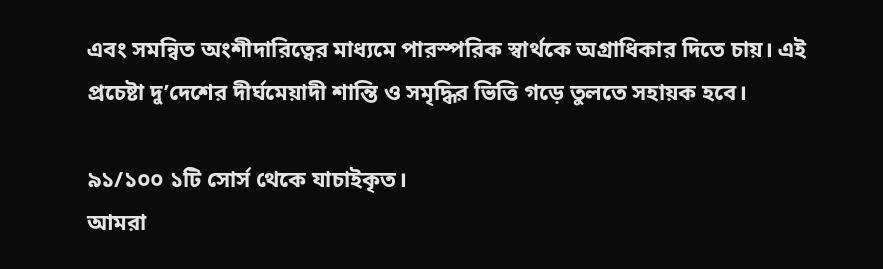এবং সমন্বিত অংশীদারিত্বের মাধ্যমে পারস্পরিক স্বার্থকে অগ্রাধিকার দিতে চায়। এই প্রচেষ্টা দু’দেশের দীর্ঘমেয়াদী শান্তি ও সমৃদ্ধির ভিত্তি গড়ে তুলতে সহায়ক হবে।

৯১/১০০ ১টি সোর্স থেকে যাচাইকৃত।
আমরা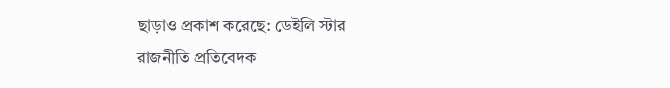ছাড়াও প্রকাশ করেছে: ডেইলি স্টার
রাজনীতি প্রতিবেদক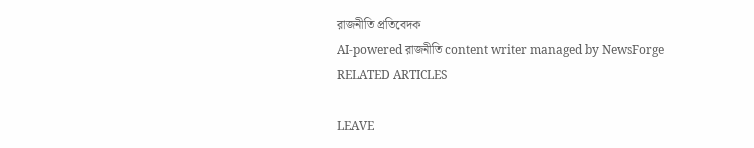রাজনীতি প্রতিবেদক
AI-powered রাজনীতি content writer managed by NewsForge
RELATED ARTICLES

LEAVE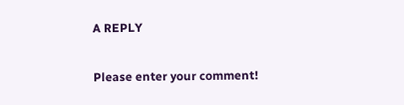A REPLY

Please enter your comment!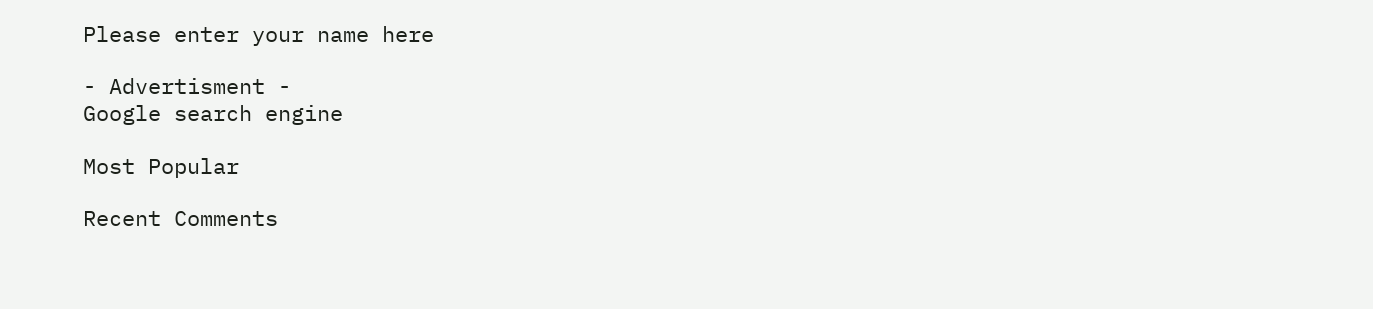Please enter your name here

- Advertisment -
Google search engine

Most Popular

Recent Comments